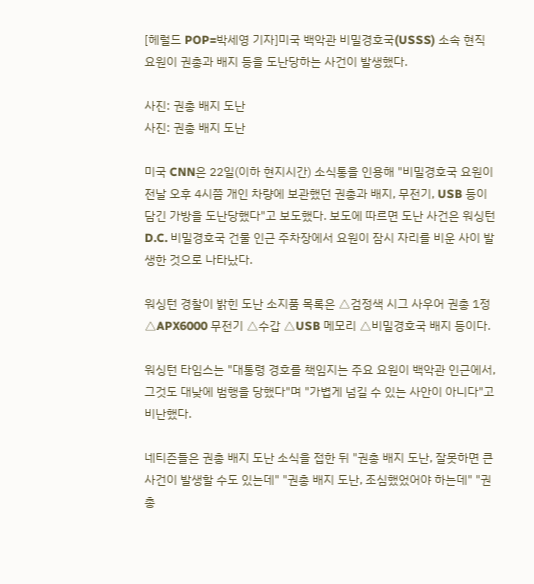[헤럴드 POP=박세영 기자]미국 백악관 비밀경호국(USSS) 소속 현직 요원이 권총과 배지 등을 도난당하는 사건이 발생했다.

사진: 권총 배지 도난
사진: 권총 배지 도난

미국 CNN은 22일(이하 현지시간) 소식통을 인용해 "비밀경호국 요원이 전날 오후 4시쯤 개인 차량에 보관했던 권총과 배지, 무전기, USB 등이 담긴 가방을 도난당했다"고 보도했다. 보도에 따르면 도난 사건은 워싱턴 D.C. 비밀경호국 건물 인근 주차장에서 요원이 잠시 자리를 비운 사이 발생한 것으로 나타났다.

워싱턴 경찰이 밝힌 도난 소지품 목록은 △검정색 시그 사우어 권총 1정 △APX6000 무전기 △수갑 △USB 메모리 △비밀경호국 배지 등이다.

워싱턴 타임스는 "대통령 경호를 책임지는 주요 요원이 백악관 인근에서, 그것도 대낮에 범행을 당했다"며 "가볍게 넘길 수 있는 사안이 아니다"고 비난했다.

네티즌들은 권총 배지 도난 소식을 접한 뒤 "권총 배지 도난, 잘못하면 큰 사건이 발생할 수도 있는데" "권총 배지 도난, 조심했었어야 하는데" "권총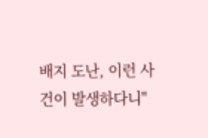배지 도난, 이런 사건이 발생하다니"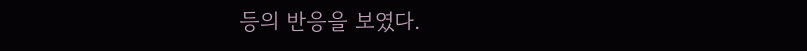등의 반응을 보였다.